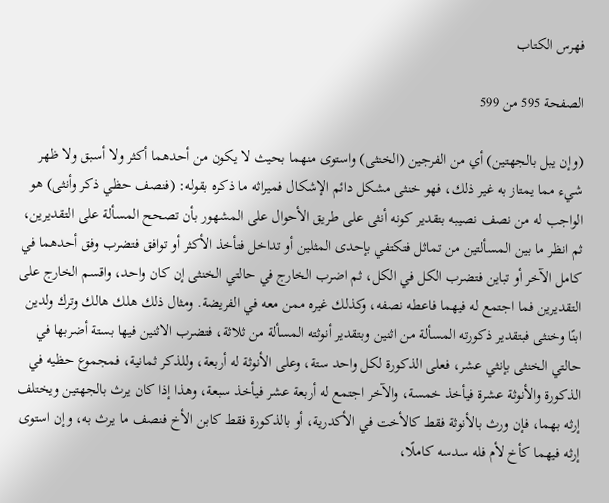فهرس الكتاب

الصفحة 595 من 599

(وإن يبل بالجهتين) أي من الفرجين (الخنثى) واستوى منهما بحيث لا يكون من أحدهما أكثر ولا أسبق ولا ظهر شيء مما يمتاز به غير ذلك، فهو خنثى مشكل دائم الإشكال فميراثه ما ذكره بقوله: (فنصف حظي ذكر وأنثى) هو الواجب له من نصف نصيبه بتقدير كونه أنثى على طريق الأحوال على المشهور بأن تصحح المسألة على التقديرين، ثم انظر ما بين المسألتين من تماثل فتكتفي بإحدى المثلين أو تداخل فتأخذ الأكثر أو توافق فتضرب وفق أحدهما في كامل الآخر أو تباين فتضرب الكل في الكل، ثم اضرب الخارج في حالتي الخنثى إن كان واحد، واقسم الخارج على التقديرين فما اجتمع له فيهما فاعطه نصفه، وكذلك غيره ممن معه في الفريضة. ومثال ذلك هلك هالك وترك ولدين ابنًا وخنثى فبتقدير ذكورته المسألة من اثنين وبتقدير أنوثته المسألة من ثلاثة، فتضرب الاثنين فيها بستة أضربها في حالتي الخنثى بإنثي عشر، فعلى الذكورة لكل واحد ستة، وعلى الأنوثة له أربعة، وللذكر ثمانية، فمجموع حظيه في الذكورة والأنوثة عشرة فيأخذ خمسة، والآخر اجتمع له أربعة عشر فيأخذ سبعة، وهذا إذا كان يرث بالجهتين ويختلف إرثه بهما، فإن ورث بالأنوثة فقط كالأخت في الأكدرية، أو بالذكورة فقط كابن الأخ فنصف ما يرث به، وإن استوى إرثه فيهما كأخ لأم فله سدسه كاملًا،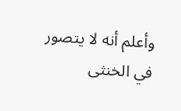وأعلم أنه لا يتصور في الخنثى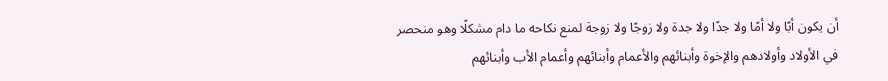أن يكون أبًا ولا أمًا ولا جدًا ولا جدة ولا زوجًا ولا زوجة لمنع نكاحه ما دام مشكلًا وهو منحصر في الأولاد وأولادهم والإخوة وأبنائهم والأعمام وأبنائهم وأعمام الأب وأبنائهم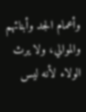وأعمام الجد وأبنائهم والموالي، ولا يرث الولاء لأنه ليس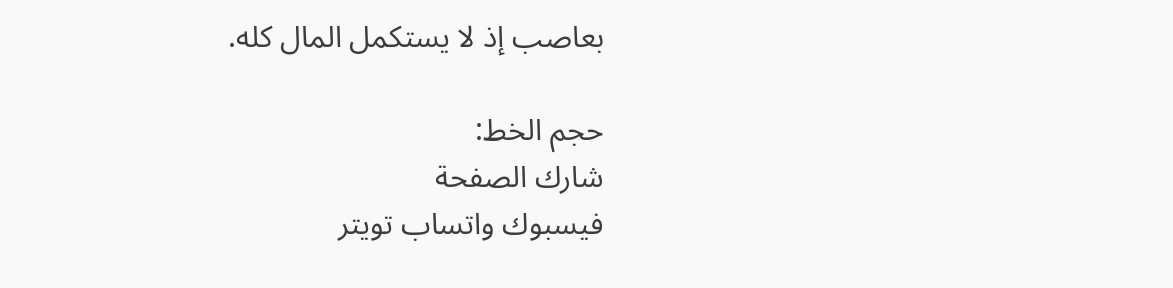بعاصب إذ لا يستكمل المال كله.

حجم الخط:
شارك الصفحة
فيسبوك واتساب تويتر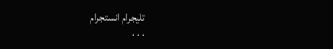تليجرام انستجرام
. . .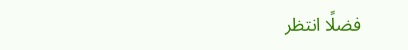فضلًا انتظر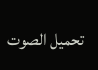تحميل الصوت